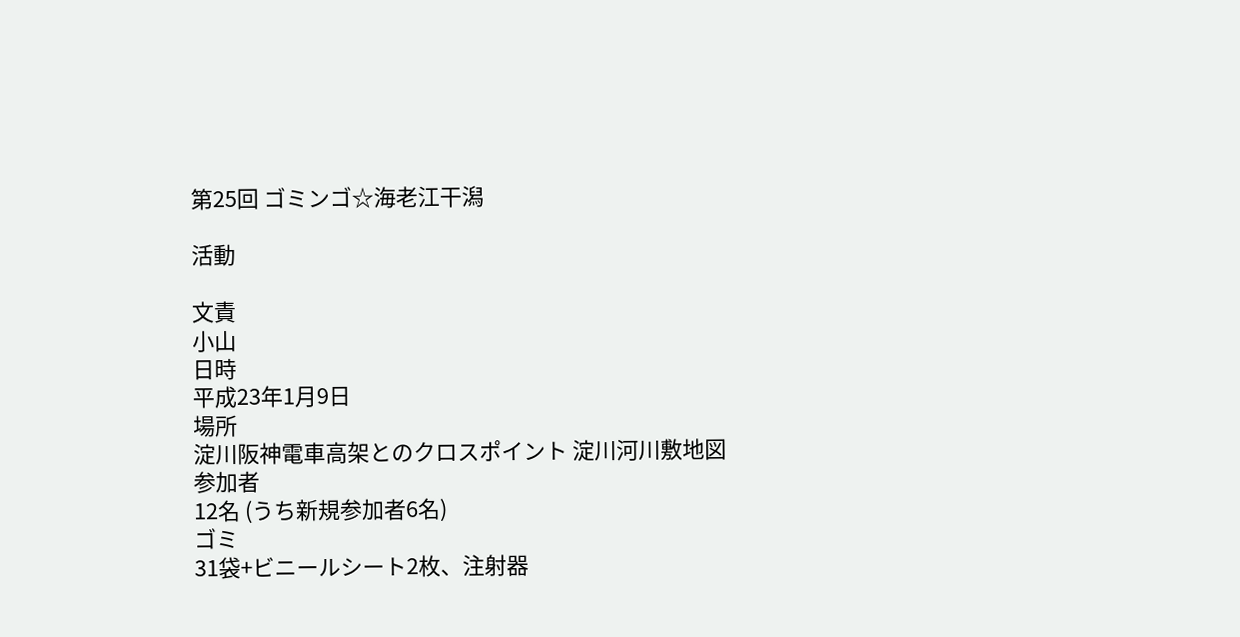第25回 ゴミンゴ☆海老江干潟

活動

文責
小山
日時
平成23年1月9日
場所
淀川阪神電車高架とのクロスポイント 淀川河川敷地図
参加者
12名 (うち新規参加者6名)
ゴミ
31袋+ビニールシート2枚、注射器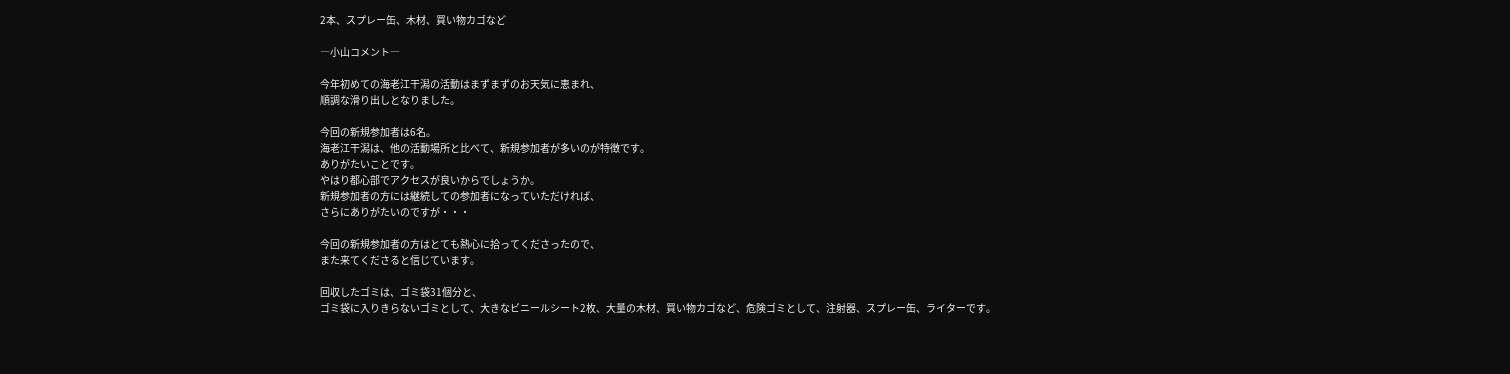2本、スプレー缶、木材、買い物カゴなど

―小山コメント―

今年初めての海老江干潟の活動はまずまずのお天気に恵まれ、
順調な滑り出しとなりました。

今回の新規参加者は6名。
海老江干潟は、他の活動場所と比べて、新規参加者が多いのが特徴です。
ありがたいことです。
やはり都心部でアクセスが良いからでしょうか。
新規参加者の方には継続しての参加者になっていただければ、
さらにありがたいのですが・・・

今回の新規参加者の方はとても熱心に拾ってくださったので、
また来てくださると信じています。

回収したゴミは、ゴミ袋31個分と、
ゴミ袋に入りきらないゴミとして、大きなビニールシート2枚、大量の木材、買い物カゴなど、危険ゴミとして、注射器、スプレー缶、ライターです。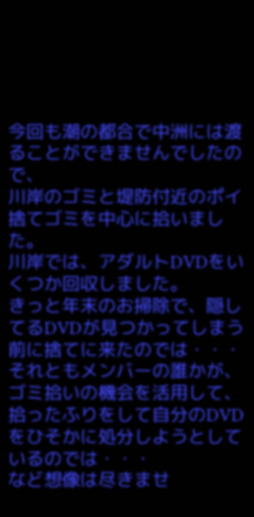今回も潮の都合で中洲には渡ることができませんでしたので、
川岸のゴミと堤防付近のポイ捨てゴミを中心に拾いました。
川岸では、アダルトDVDをいくつか回収しました。
きっと年末のお掃除で、隠してるDVDが見つかってしまう前に捨てに来たのでは・・・
それともメンバーの誰かが、ゴミ拾いの機会を活用して、
拾ったふりをして自分のDVDをひそかに処分しようとしているのでは・・・
など想像は尽きませ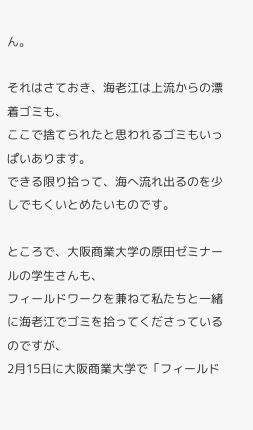ん。

それはさておき、海老江は上流からの漂着ゴミも、
ここで捨てられたと思われるゴミもいっぱいあります。
できる限り拾って、海へ流れ出るのを少しでもくいとめたいものです。

ところで、大阪商業大学の原田ゼミナールの学生さんも、
フィールドワークを兼ねて私たちと一緒に海老江でゴミを拾ってくださっているのですが、
2月15日に大阪商業大学で「フィールド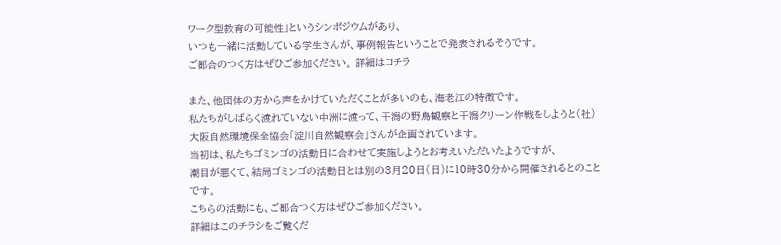ワーク型教育の可能性」というシンポジウムがあり、
いつも一緒に活動している学生さんが、事例報告ということで発表されるそうです。
ご都合のつく方はぜひご参加ください。 詳細はコチラ

また、他団体の方から声をかけていただくことが多いのも、海老江の特徴です。
私たちがしばらく渡れていない中洲に渡って、干潟の野鳥観察と干潟クリーン作戦をしようと(社)大阪自然環境保全協会「淀川自然観察会」さんが企画されています。
当初は、私たちゴミンゴの活動日に合わせて実施しようとお考えいただいたようですが、
潮目が悪くて、結局ゴミンゴの活動日とは別の3月20日(日)に10時30分から開催されるとのことです。
こちらの活動にも、ご都合つく方はぜひご参加ください。
詳細はこのチラシをご覧くだ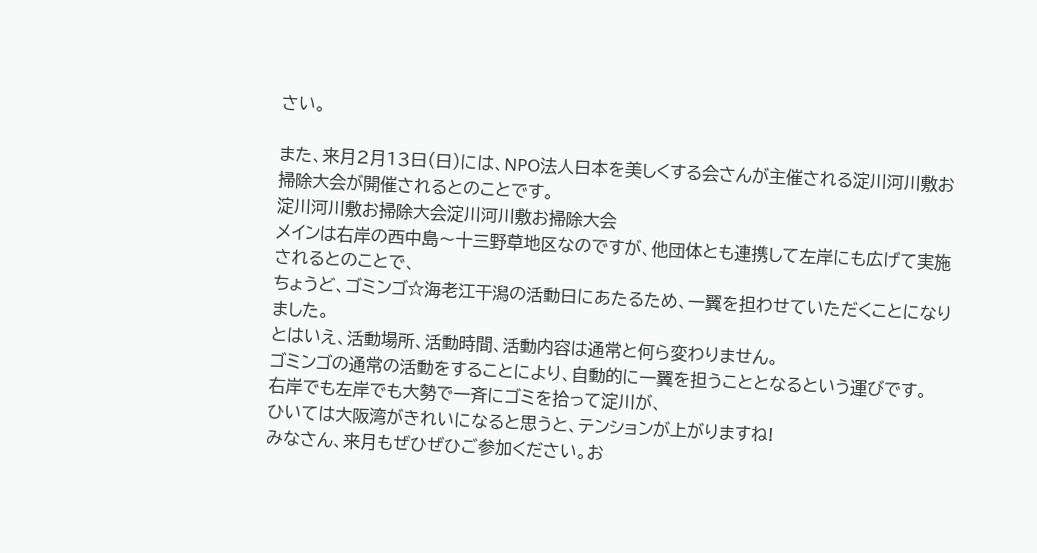さい。

また、来月2月13日(日)には、NPO法人日本を美しくする会さんが主催される淀川河川敷お掃除大会が開催されるとのことです。
淀川河川敷お掃除大会淀川河川敷お掃除大会
メインは右岸の西中島〜十三野草地区なのですが、他団体とも連携して左岸にも広げて実施されるとのことで、
ちょうど、ゴミンゴ☆海老江干潟の活動日にあたるため、一翼を担わせていただくことになりました。
とはいえ、活動場所、活動時間、活動内容は通常と何ら変わりません。
ゴミンゴの通常の活動をすることにより、自動的に一翼を担うこととなるという運びです。
右岸でも左岸でも大勢で一斉にゴミを拾って淀川が、
ひいては大阪湾がきれいになると思うと、テンションが上がりますね!
みなさん、来月もぜひぜひご参加ください。お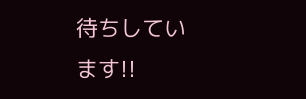待ちしています!!